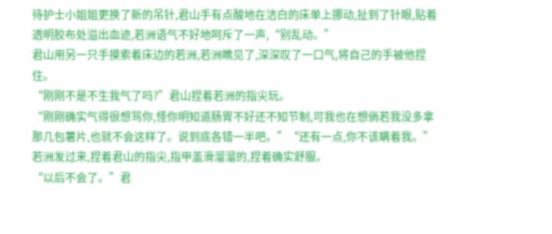待护士小姐姐更换了新的吊针,君山手有点酸地在洁白的床单上挪动,扯到了针眼,贴着透明胶布处溢出血迹,若洲语气不好地呵斥了一声,“别乱动。”
君山用另一只手摸索着床边的若洲,若洲瞧见了,深深叹了一口气,将自己的手被他捏住。
“刚刚不是不生我气了吗?”君山捏着若洲的指尖玩。
“刚刚确实气得很想骂你,怪你明知道肠胃不好还不知节制,可我也在想倘若我没多拿那几包薯片,也就不会这样了。说到底各错一半吧。”“还有一点,你不该瞒着我。”若洲发过来,捏着君山的指尖,指甲盖滑溜溜的,捏着确实舒服。
“以后不会了。”君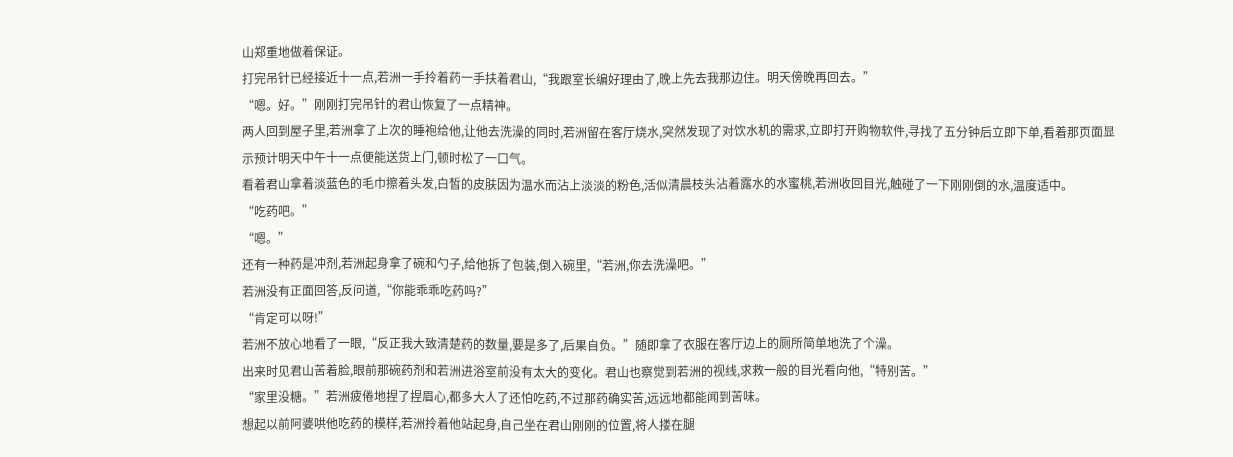山郑重地做着保证。
打完吊针已经接近十一点,若洲一手拎着药一手扶着君山,“我跟室长编好理由了,晚上先去我那边住。明天傍晚再回去。”
“嗯。好。”刚刚打完吊针的君山恢复了一点精神。
两人回到屋子里,若洲拿了上次的睡袍给他,让他去洗澡的同时,若洲留在客厅烧水,突然发现了对饮水机的需求,立即打开购物软件,寻找了五分钟后立即下单,看着那页面显示预计明天中午十一点便能送货上门,顿时松了一口气。
看着君山拿着淡蓝色的毛巾擦着头发,白皙的皮肤因为温水而沾上淡淡的粉色,活似清晨枝头沾着露水的水蜜桃,若洲收回目光,触碰了一下刚刚倒的水,温度适中。
“吃药吧。”
“嗯。”
还有一种药是冲剂,若洲起身拿了碗和勺子,给他拆了包装,倒入碗里,“若洲,你去洗澡吧。”
若洲没有正面回答,反问道,“你能乖乖吃药吗?”
“肯定可以呀!”
若洲不放心地看了一眼,“反正我大致清楚药的数量,要是多了,后果自负。”随即拿了衣服在客厅边上的厕所简单地洗了个澡。
出来时见君山苦着脸,眼前那碗药剂和若洲进浴室前没有太大的变化。君山也察觉到若洲的视线,求救一般的目光看向他,“特别苦。”
“家里没糖。”若洲疲倦地捏了捏眉心,都多大人了还怕吃药,不过那药确实苦,远远地都能闻到苦味。
想起以前阿婆哄他吃药的模样,若洲拎着他站起身,自己坐在君山刚刚的位置,将人搂在腿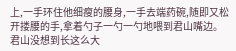上,一手环住他细瘦的腰身,一手去端药碗,随即又松开搂腰的手,拿着勺子一勺一勺地喂到君山嘴边。
君山没想到长这么大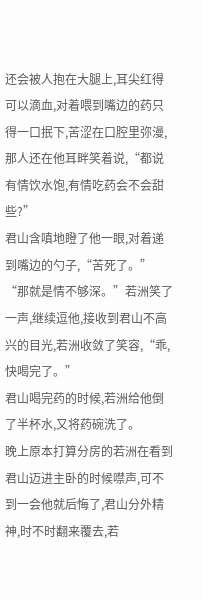还会被人抱在大腿上,耳尖红得可以滴血,对着喂到嘴边的药只得一口抿下,苦涩在口腔里弥漫,那人还在他耳畔笑着说,“都说有情饮水饱,有情吃药会不会甜些?”
君山含嗔地瞪了他一眼,对着递到嘴边的勺子,“苦死了。”
“那就是情不够深。”若洲笑了一声,继续逗他,接收到君山不高兴的目光,若洲收敛了笑容,“乖,快喝完了。”
君山喝完药的时候,若洲给他倒了半杯水,又将药碗洗了。
晚上原本打算分房的若洲在看到君山迈进主卧的时候噤声,可不到一会他就后悔了,君山分外精神,时不时翻来覆去,若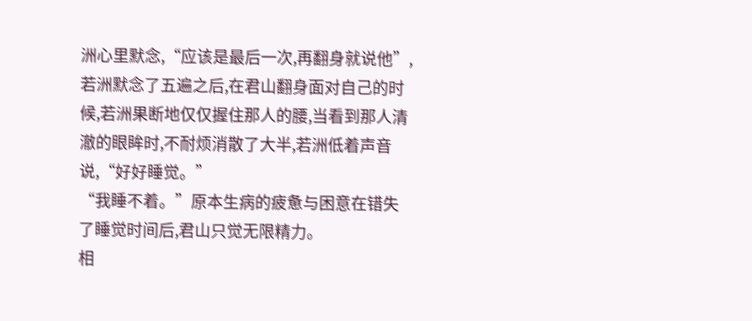洲心里默念,“应该是最后一次,再翻身就说他”,若洲默念了五遍之后,在君山翻身面对自己的时候,若洲果断地仅仅握住那人的腰,当看到那人清澈的眼眸时,不耐烦消散了大半,若洲低着声音说,“好好睡觉。”
“我睡不着。”原本生病的疲惫与困意在错失了睡觉时间后,君山只觉无限精力。
相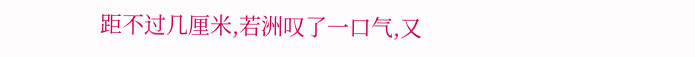距不过几厘米,若洲叹了一口气,又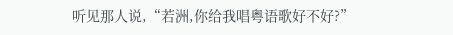听见那人说,“若洲,你给我唱粤语歌好不好?”